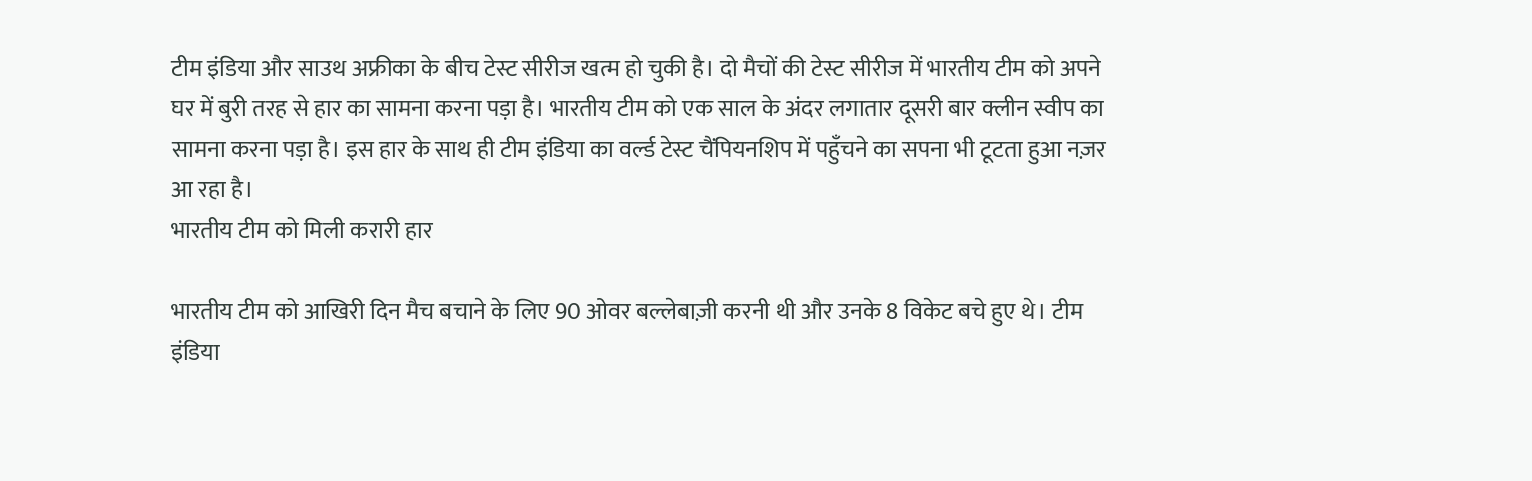टीम इंडिया और साउथ अफ्रीका के बीच टेस्ट सीरीज खत्म हो चुकी है। दो मैचों की टेस्ट सीरीज में भारतीय टीम को अपने घर में बुरी तरह से हार का सामना करना पड़ा है। भारतीय टीम को एक साल के अंदर लगातार दूसरी बार क्लीन स्वीप का सामना करना पड़ा है। इस हार के साथ ही टीम इंडिया का वर्ल्ड टेस्ट चैंपियनशिप में पहुँचने का सपना भी टूटता हुआ नज़र आ रहा है।
भारतीय टीम को मिली करारी हार

भारतीय टीम को आखिरी दिन मैच बचाने के लिए 90 ओवर बल्लेबाज़ी करनी थी और उनके 8 विकेट बचे हुए थे। टीम इंडिया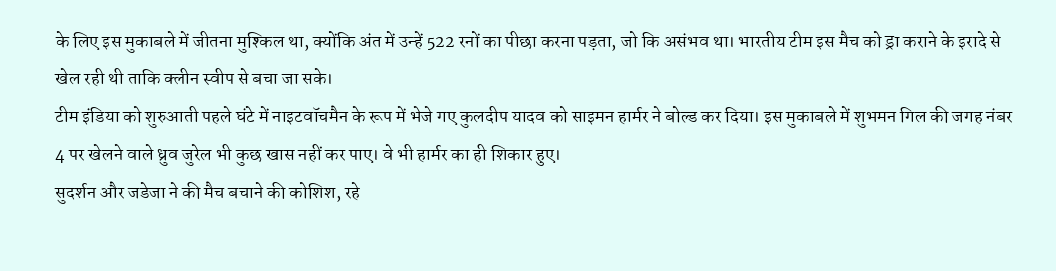के लिए इस मुकाबले में जीतना मुश्किल था, क्योंकि अंत में उन्हें 522 रनों का पीछा करना पड़ता, जो कि असंभव था। भारतीय टीम इस मैच को ड्रा कराने के इरादे से खेल रही थी ताकि क्लीन स्वीप से बचा जा सके।
टीम इंडिया को शुरुआती पहले घंटे में नाइटवॉचमैन के रूप में भेजे गए कुलदीप यादव को साइमन हार्मर ने बोल्ड कर दिया। इस मुकाबले में शुभमन गिल की जगह नंबर 4 पर खेलने वाले ध्रुव जुरेल भी कुछ खास नहीं कर पाए। वे भी हार्मर का ही शिकार हुए।
सुदर्शन और जडेजा ने की मैच बचाने की कोशिश, रहे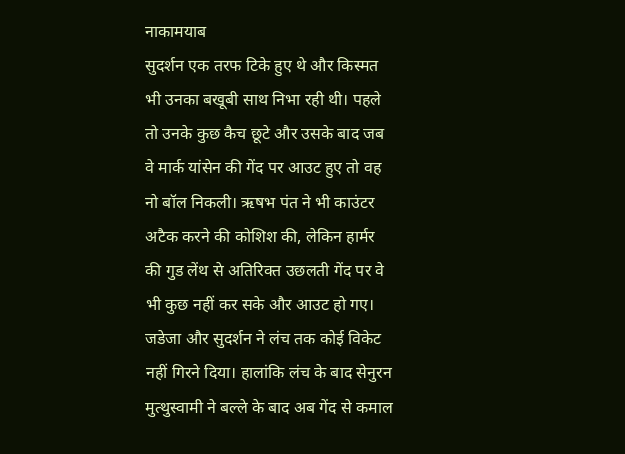नाकामयाब
सुदर्शन एक तरफ टिके हुए थे और किस्मत भी उनका बखूबी साथ निभा रही थी। पहले तो उनके कुछ कैच छूटे और उसके बाद जब वे मार्क यांसेन की गेंद पर आउट हुए तो वह नो बॉल निकली। ऋषभ पंत ने भी काउंटर अटैक करने की कोशिश की, लेकिन हार्मर की गुड लेंथ से अतिरिक्त उछलती गेंद पर वे भी कुछ नहीं कर सके और आउट हो गए।
जडेजा और सुदर्शन ने लंच तक कोई विकेट नहीं गिरने दिया। हालांकि लंच के बाद सेनुरन मुत्थुस्वामी ने बल्ले के बाद अब गेंद से कमाल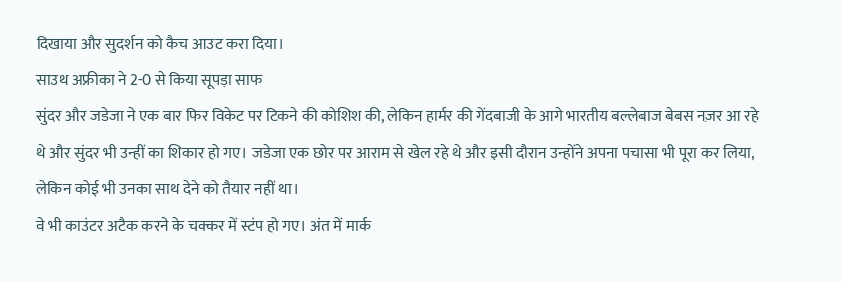दिखाया और सुदर्शन को कैच आउट करा दिया।
साउथ अफ्रीका ने 2-0 से किया सूपड़ा साफ
सुंदर और जडेजा ने एक बार फिर विकेट पर टिकने की कोशिश की, लेकिन हार्मर की गेंदबाजी के आगे भारतीय बल्लेबाज बेबस नज़र आ रहे थे और सुंदर भी उन्हीं का शिकार हो गए। जडेजा एक छोर पर आराम से खेल रहे थे और इसी दौरान उन्होंने अपना पचासा भी पूरा कर लिया, लेकिन कोई भी उनका साथ देने को तैयार नहीं था।
वे भी काउंटर अटैक करने के चक्कर में स्टंप हो गए। अंत में मार्क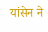यांसेन ने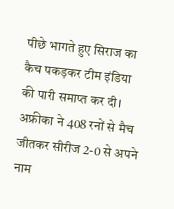पीछे भागते हुए सिराज का कैच पकड़कर टीम इंडिया की पारी समाप्त कर दी। अफ्रीका ने 408 रनों से मैच जीतकर सीरीज 2-0 से अपने नाम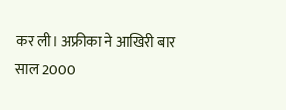कर ली। अफ्रीका ने आखिरी बार साल 2000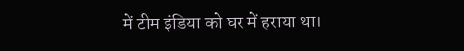में टीम इंडिया को घर में हराया था।